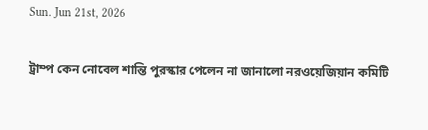Sun. Jun 21st, 2026

ট্রাম্প কেন নোবেল শান্তি পুরস্কার পেলেন না জানালো নরওয়েজিয়ান কমিটি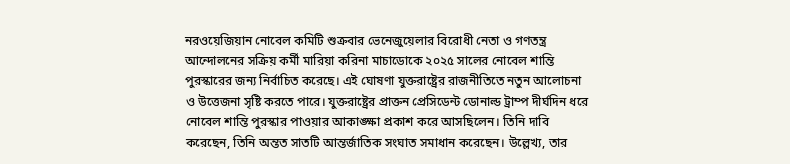নরওয়েজিয়ান নোবেল কমিটি শুক্রবার ভেনেজুয়েলার বিরোধী নেতা ও গণতন্ত্র আন্দোলনের সক্রিয় কর্মী মারিয়া করিনা মাচাডোকে ২০২৫ সালের নোবেল শান্তি পুরস্কারের জন্য নির্বাচিত করেছে। এই ঘোষণা যুক্তরাষ্ট্রের রাজনীতিতে নতুন আলোচনা ও উত্তেজনা সৃষ্টি করতে পারে। যুক্তরাষ্ট্রের প্রাক্তন প্রেসিডেন্ট ডোনাল্ড ট্রাম্প দীর্ঘদিন ধরে নোবেল শান্তি পুরস্কার পাওয়ার আকাঙ্ক্ষা প্রকাশ করে আসছিলেন। তিনি দাবি করেছেন, তিনি অন্তত সাতটি আন্তর্জাতিক সংঘাত সমাধান করেছেন। উল্লেখ্য, তার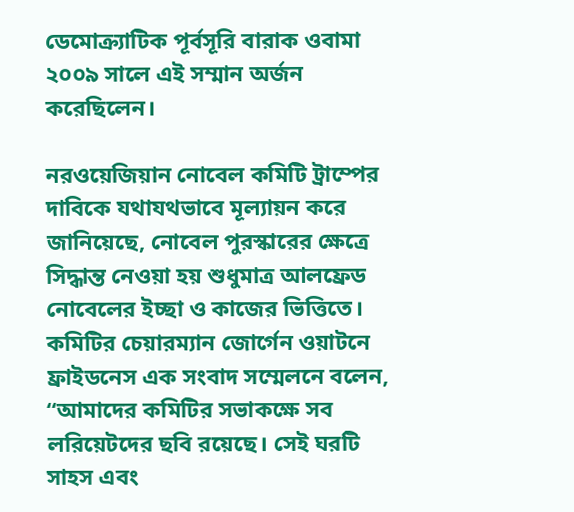ডেমোক্র্যাটিক পূর্বসূরি বারাক ওবামা ২০০৯ সালে এই সম্মান অর্জন করেছিলেন।

নরওয়েজিয়ান নোবেল কমিটি ট্রাম্পের দাবিকে যথাযথভাবে মূল্যায়ন করে জানিয়েছে, নোবেল পুরস্কারের ক্ষেত্রে সিদ্ধান্ত নেওয়া হয় শুধুমাত্র আলফ্রেড নোবেলের ইচ্ছা ও কাজের ভিত্তিতে। কমিটির চেয়ারম্যান জোর্গেন ওয়াটনে ফ্রাইডনেস এক সংবাদ সম্মেলনে বলেন, “আমাদের কমিটির সভাকক্ষে সব লরিয়েটদের ছবি রয়েছে। সেই ঘরটি সাহস এবং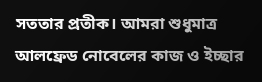সততার প্রতীক। আমরা শুধুমাত্র আলফ্রেড নোবেলের কাজ ও ইচ্ছার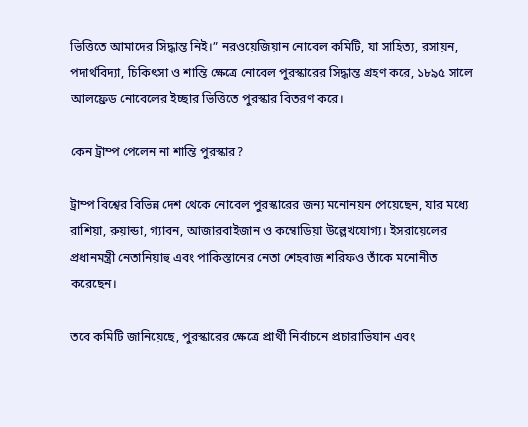ভিত্তিতে আমাদের সিদ্ধান্ত নিই।” নরওয়েজিয়ান নোবেল কমিটি, যা সাহিত্য, রসায়ন, পদার্থবিদ্যা, চিকিৎসা ও শান্তি ক্ষেত্রে নোবেল পুরস্কারের সিদ্ধান্ত গ্রহণ করে, ১৮৯৫ সালে আলফ্রেড নোবেলের ইচ্ছার ভিত্তিতে পুরস্কার বিতরণ করে।

কেন ট্রাম্প পেলেন না শান্তি পুরস্কার?

ট্রাম্প বিশ্বের বিভিন্ন দেশ থেকে নোবেল পুরস্কারের জন্য মনোনয়ন পেয়েছেন, যার মধ্যে রাশিয়া, রুয়ান্ডা, গ্যাবন, আজারবাইজান ও কম্বোডিয়া উল্লেখযোগ্য। ইসরায়েলের প্রধানমন্ত্রী নেতানিয়াহু এবং পাকিস্তানের নেতা শেহবাজ শরিফও তাঁকে মনোনীত করেছেন।

তবে কমিটি জানিয়েছে, পুরস্কারের ক্ষেত্রে প্রার্থী নির্বাচনে প্রচারাভিযান এবং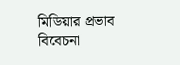মিডিয়ার প্রভাব বিবেচনা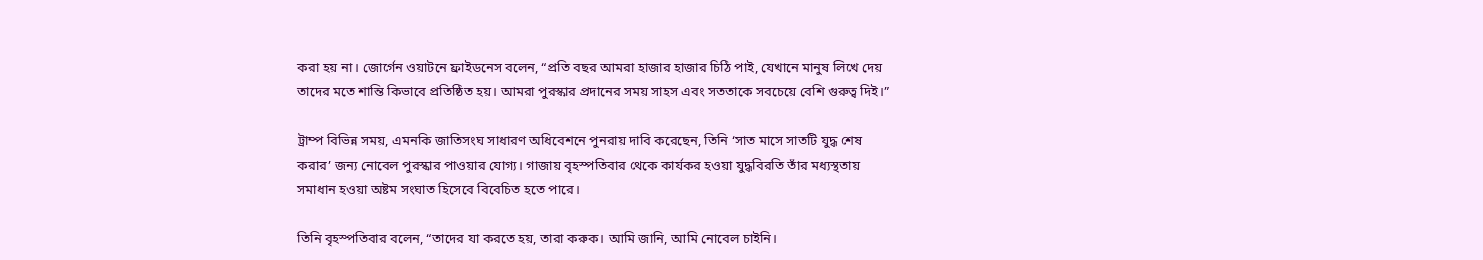করা হয় না। জোর্গেন ওয়াটনে ফ্রাইডনেস বলেন, “প্রতি বছর আমরা হাজার হাজার চিঠি পাই, যেখানে মানুষ লিখে দেয় তাদের মতে শান্তি কিভাবে প্রতিষ্ঠিত হয়। আমরা পুরস্কার প্রদানের সময় সাহস এবং সততাকে সবচেয়ে বেশি গুরুত্ব দিই।”

ট্রাম্প বিভিন্ন সময়, এমনকি জাতিসংঘ সাধারণ অধিবেশনে পুনরায় দাবি করেছেন, তিনি ‘সাত মাসে সাতটি যুদ্ধ শেষ করার’ জন্য নোবেল পুরস্কার পাওয়ার যোগ্য। গাজায় বৃহস্পতিবার থেকে কার্যকর হওয়া যুদ্ধবিরতি তাঁর মধ্যস্থতায় সমাধান হওয়া অষ্টম সংঘাত হিসেবে বিবেচিত হতে পারে।

তিনি বৃহস্পতিবার বলেন, “তাদের যা করতে হয়, তারা করুক। আমি জানি, আমি নোবেল চাইনি।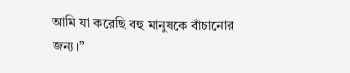আমি যা করেছি বহু মানুষকে বাঁচানোর জন্য।”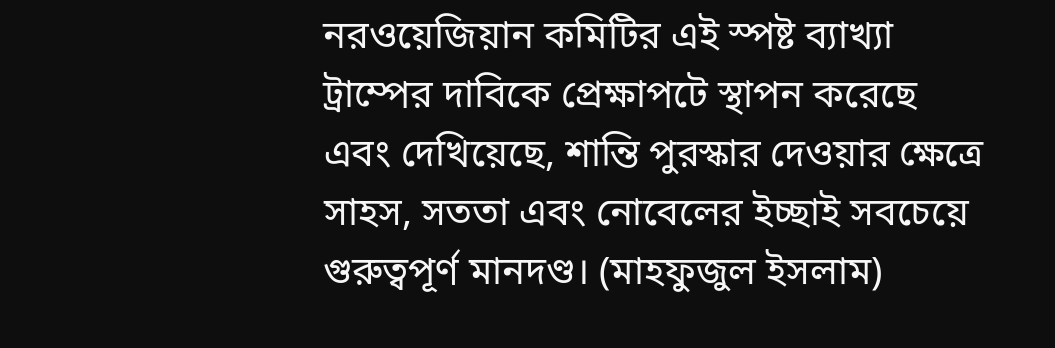নরওয়েজিয়ান কমিটির এই স্পষ্ট ব্যাখ্যা ট্রাম্পের দাবিকে প্রেক্ষাপটে স্থাপন করেছে এবং দেখিয়েছে, শান্তি পুরস্কার দেওয়ার ক্ষেত্রে সাহস, সততা এবং নোবেলের ইচ্ছাই সবচেয়ে গুরুত্বপূর্ণ মানদণ্ড। (মাহফুজুল ইসলাম)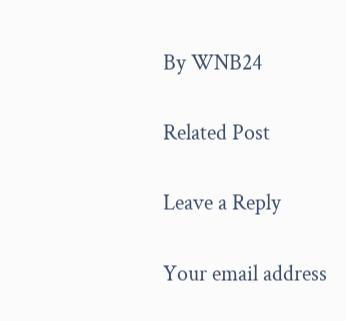By WNB24

Related Post

Leave a Reply

Your email address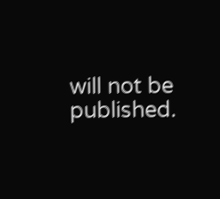will not be published.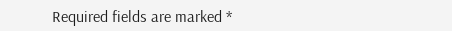Required fields are marked *